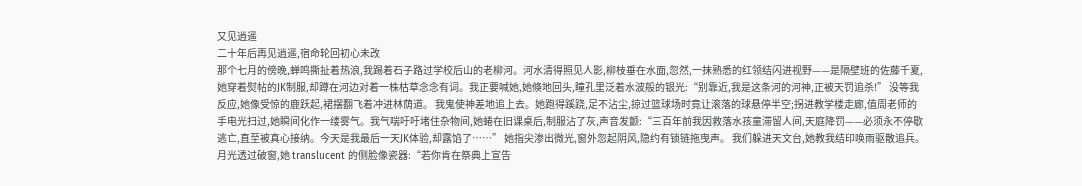又见逍遥
二十年后再见逍遥,宿命轮回初心未改
那个七月的傍晚,蝉鸣撕扯着热浪,我踢着石子路过学校后山的老柳河。河水清得照见人影,柳枝垂在水面,忽然,一抹熟悉的红领结闪进视野——是隔壁班的佐藤千夏,她穿着熨帖的JK制服,却蹲在河边对着一株枯草念念有词。我正要喊她,她倏地回头,瞳孔里泛着水波般的银光:“别靠近,我是这条河的河神,正被天罚追杀!” 没等我反应,她像受惊的鹿跃起,裙摆翻飞着冲进林荫道。 我鬼使神差地追上去。她跑得蹊跷,足不沾尘,掠过篮球场时竟让滚落的球悬停半空;拐进教学楼走廊,值周老师的手电光扫过,她瞬间化作一缕雾气。我气喘吁吁堵住杂物间,她蜷在旧课桌后,制服沾了灰,声音发颤:“三百年前我因救落水孩童滞留人间,天庭降罚——必须永不停歇逃亡,直至被真心接纳。今天是我最后一天JK体验,却露馅了……” 她指尖渗出微光,窗外忽起阴风,隐约有锁链拖曳声。 我们躲进天文台,她教我结印唤雨驱散追兵。月光透过破窗,她 translucent 的侧脸像瓷器:“若你肯在祭典上宣告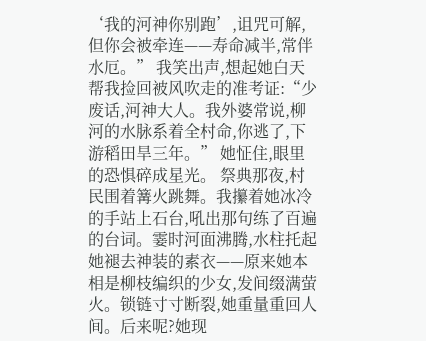‘我的河神你别跑’,诅咒可解,但你会被牵连——寿命减半,常伴水厄。” 我笑出声,想起她白天帮我捡回被风吹走的准考证:“少废话,河神大人。我外婆常说,柳河的水脉系着全村命,你逃了,下游稻田旱三年。” 她怔住,眼里的恐惧碎成星光。 祭典那夜,村民围着篝火跳舞。我攥着她冰冷的手站上石台,吼出那句练了百遍的台词。霎时河面沸腾,水柱托起她褪去神装的素衣——原来她本相是柳枝编织的少女,发间缀满萤火。锁链寸寸断裂,她重量重回人间。后来呢?她现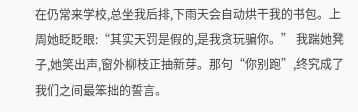在仍常来学校,总坐我后排,下雨天会自动烘干我的书包。上周她眨眨眼:“其实天罚是假的,是我贪玩骗你。” 我踹她凳子,她笑出声,窗外柳枝正抽新芽。那句“你别跑”,终究成了我们之间最笨拙的誓言。